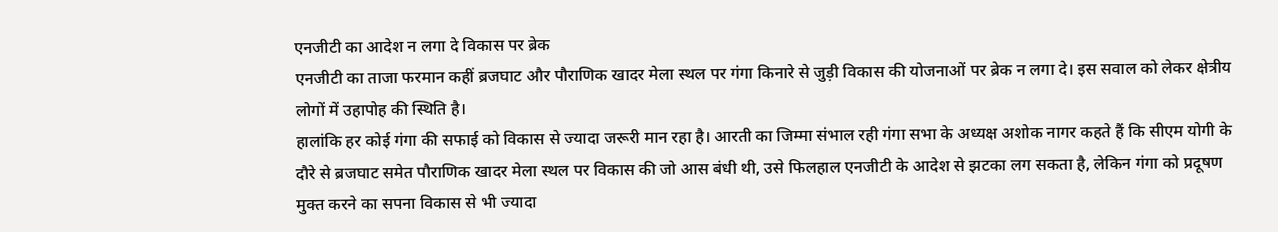एनजीटी का आदेश न लगा दे विकास पर ब्रेक
एनजीटी का ताजा फरमान कहीं ब्रजघाट और पौराणिक खादर मेला स्थल पर गंगा किनारे से जुड़ी विकास की योजनाओं पर ब्रेक न लगा दे। इस सवाल को लेकर क्षेत्रीय लोगों में उहापोह की स्थिति है।
हालांकि हर कोई गंगा की सफाई को विकास से ज्यादा जरूरी मान रहा है। आरती का जिम्मा संभाल रही गंगा सभा के अध्यक्ष अशोक नागर कहते हैं कि सीएम योगी के दौरे से ब्रजघाट समेत पौराणिक खादर मेला स्थल पर विकास की जो आस बंधी थी, उसे फिलहाल एनजीटी के आदेश से झटका लग सकता है, लेकिन गंगा को प्रदूषण मुक्त करने का सपना विकास से भी ज्यादा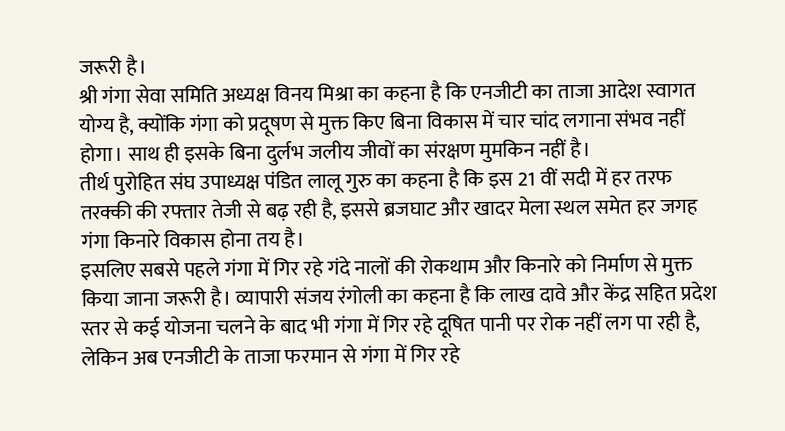जरूरी है।
श्री गंगा सेवा समिति अध्यक्ष विनय मिश्रा का कहना है कि एनजीटी का ताजा आदेश स्वागत योग्य है, क्योंकि गंगा को प्रदूषण से मुक्त किए बिना विकास में चार चांद लगाना संभव नहीं होगा। साथ ही इसके बिना दुर्लभ जलीय जीवों का संरक्षण मुमकिन नहीं है।
तीर्थ पुरोहित संघ उपाध्यक्ष पंडित लालू गुरु का कहना है कि इस 21 वीं सदी में हर तरफ तरक्की की रफ्तार तेजी से बढ़ रही है, इससे ब्रजघाट और खादर मेला स्थल समेत हर जगह गंगा किनारे विकास होना तय है।
इसलिए सबसे पहले गंगा में गिर रहे गंदे नालों की रोकथाम और किनारे को निर्माण से मुक्त किया जाना जरूरी है। व्यापारी संजय रंगोली का कहना है कि लाख दावे और केंद्र सहित प्रदेश स्तर से कई योजना चलने के बाद भी गंगा में गिर रहे दूषित पानी पर रोक नहीं लग पा रही है, लेकिन अब एनजीटी के ताजा फरमान से गंगा में गिर रहे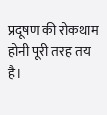प्रदूषण की रोकथाम होनी पूरी तरह तय है।